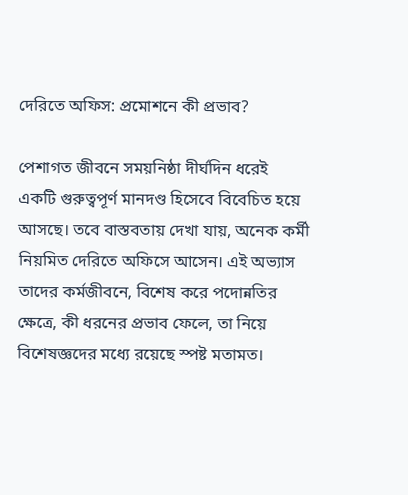দেরিতে অফিস: প্রমোশনে কী প্রভাব?

পেশাগত জীবনে সময়নিষ্ঠা দীর্ঘদিন ধরেই একটি গুরুত্বপূর্ণ মানদণ্ড হিসেবে বিবেচিত হয়ে আসছে। তবে বাস্তবতায় দেখা যায়, অনেক কর্মী নিয়মিত দেরিতে অফিসে আসেন। এই অভ্যাস তাদের কর্মজীবনে, বিশেষ করে পদোন্নতির ক্ষেত্রে, কী ধরনের প্রভাব ফেলে, তা নিয়ে বিশেষজ্ঞদের মধ্যে রয়েছে স্পষ্ট মতামত।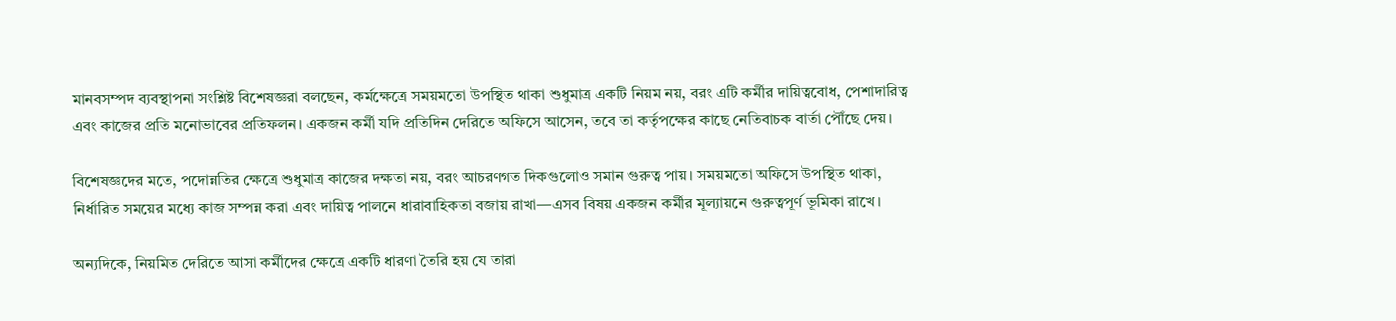মানবসম্পদ ব্যবস্থাপনা সংশ্লিষ্ট বিশেষজ্ঞরা বলছেন, কর্মক্ষেত্রে সময়মতো উপস্থিত থাকা শুধুমাত্র একটি নিয়ম নয়, বরং এটি কর্মীর দায়িত্ববোধ, পেশাদারিত্ব এবং কাজের প্রতি মনোভাবের প্রতিফলন। একজন কর্মী যদি প্রতিদিন দেরিতে অফিসে আসেন, তবে তা কর্তৃপক্ষের কাছে নেতিবাচক বার্তা পৌঁছে দেয়।

বিশেষজ্ঞদের মতে, পদোন্নতির ক্ষেত্রে শুধুমাত্র কাজের দক্ষতা নয়, বরং আচরণগত দিকগুলোও সমান গুরুত্ব পায়। সময়মতো অফিসে উপস্থিত থাকা, নির্ধারিত সময়ের মধ্যে কাজ সম্পন্ন করা এবং দায়িত্ব পালনে ধারাবাহিকতা বজায় রাখা—এসব বিষয় একজন কর্মীর মূল্যায়নে গুরুত্বপূর্ণ ভূমিকা রাখে।

অন্যদিকে, নিয়মিত দেরিতে আসা কর্মীদের ক্ষেত্রে একটি ধারণা তৈরি হয় যে তারা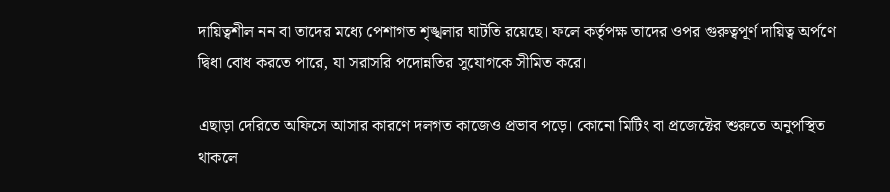দায়িত্বশীল নন বা তাদের মধ্যে পেশাগত শৃঙ্খলার ঘাটতি রয়েছে। ফলে কর্তৃপক্ষ তাদের ওপর গুরুত্বপূর্ণ দায়িত্ব অর্পণে দ্বিধা বোধ করতে পারে, যা সরাসরি পদোন্নতির সুযোগকে সীমিত করে।

এছাড়া দেরিতে অফিসে আসার কারণে দলগত কাজেও প্রভাব পড়ে। কোনো মিটিং বা প্রজেক্টের শুরুতে অনুপস্থিত থাকলে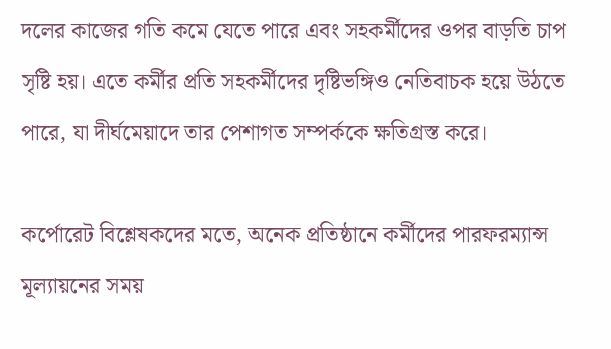দলের কাজের গতি কমে যেতে পারে এবং সহকর্মীদের ওপর বাড়তি চাপ সৃষ্টি হয়। এতে কর্মীর প্রতি সহকর্মীদের দৃষ্টিভঙ্গিও নেতিবাচক হয়ে উঠতে পারে, যা দীর্ঘমেয়াদে তার পেশাগত সম্পর্ককে ক্ষতিগ্রস্ত করে।

কর্পোরেট বিশ্লেষকদের মতে, অনেক প্রতিষ্ঠানে কর্মীদের পারফরম্যান্স মূল্যায়নের সময়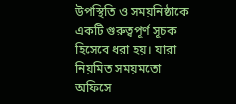উপস্থিতি ও সময়নিষ্ঠাকে একটি গুরুত্বপূর্ণ সূচক হিসেবে ধরা হয়। যারা নিয়মিত সময়মতো অফিসে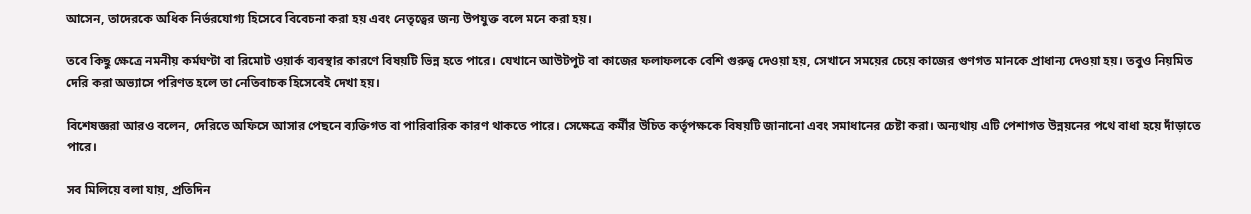আসেন, তাদেরকে অধিক নির্ভরযোগ্য হিসেবে বিবেচনা করা হয় এবং নেতৃত্বের জন্য উপযুক্ত বলে মনে করা হয়।

তবে কিছু ক্ষেত্রে নমনীয় কর্মঘণ্টা বা রিমোট ওয়ার্ক ব্যবস্থার কারণে বিষয়টি ভিন্ন হতে পারে। যেখানে আউটপুট বা কাজের ফলাফলকে বেশি গুরুত্ব দেওয়া হয়, সেখানে সময়ের চেয়ে কাজের গুণগত মানকে প্রাধান্য দেওয়া হয়। তবুও নিয়মিত দেরি করা অভ্যাসে পরিণত হলে তা নেতিবাচক হিসেবেই দেখা হয়।

বিশেষজ্ঞরা আরও বলেন, দেরিতে অফিসে আসার পেছনে ব্যক্তিগত বা পারিবারিক কারণ থাকতে পারে। সেক্ষেত্রে কর্মীর উচিত কর্তৃপক্ষকে বিষয়টি জানানো এবং সমাধানের চেষ্টা করা। অন্যথায় এটি পেশাগত উন্নয়নের পথে বাধা হয়ে দাঁড়াতে পারে।

সব মিলিয়ে বলা যায়, প্রতিদিন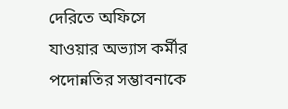দেরিতে অফিসে যাওয়ার অভ্যাস কর্মীর পদোন্নতির সম্ভাবনাকে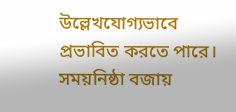উল্লেখযোগ্যভাবে প্রভাবিত করতে পারে। সময়নিষ্ঠা বজায়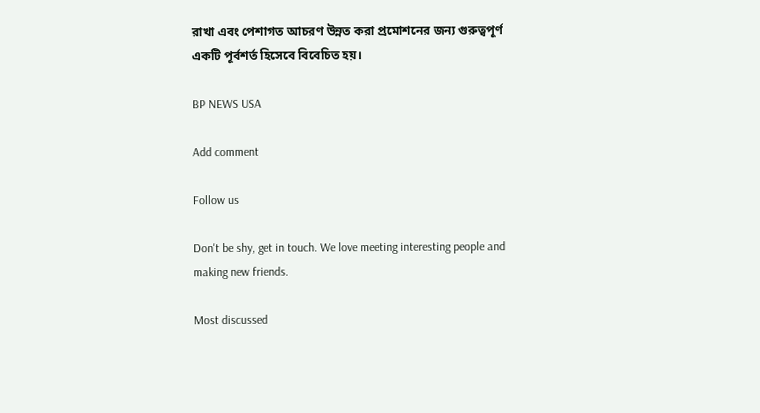রাখা এবং পেশাগত আচরণ উন্নত করা প্রমোশনের জন্য গুরুত্বপূর্ণ একটি পূর্বশর্ত হিসেবে বিবেচিত হয়।

BP NEWS USA

Add comment

Follow us

Don't be shy, get in touch. We love meeting interesting people and making new friends.

Most discussed